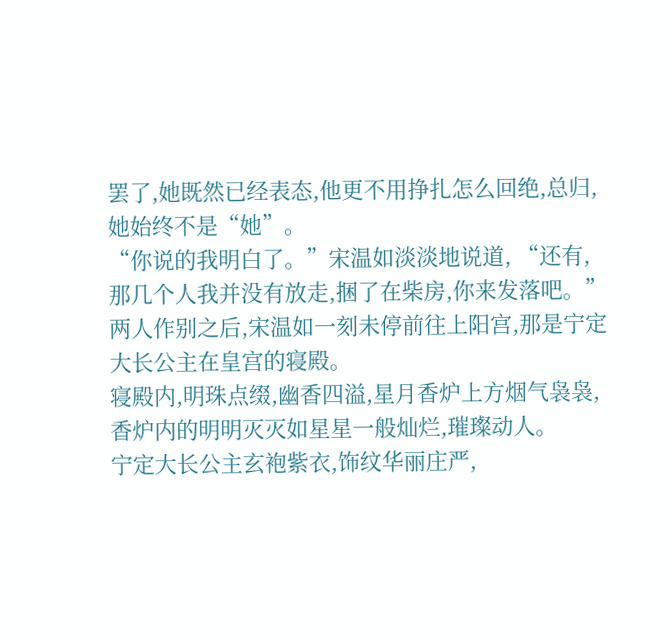罢了,她既然已经表态,他更不用挣扎怎么回绝,总归,她始终不是“她”。
“你说的我明白了。”宋温如淡淡地说道, “还有,那几个人我并没有放走,捆了在柴房,你来发落吧。”
两人作别之后,宋温如一刻未停前往上阳宫,那是宁定大长公主在皇宫的寝殿。
寝殿内,明珠点缀,幽香四溢,星月香炉上方烟气袅袅,香炉内的明明灭灭如星星一般灿烂,璀璨动人。
宁定大长公主玄袍紫衣,饰纹华丽庄严,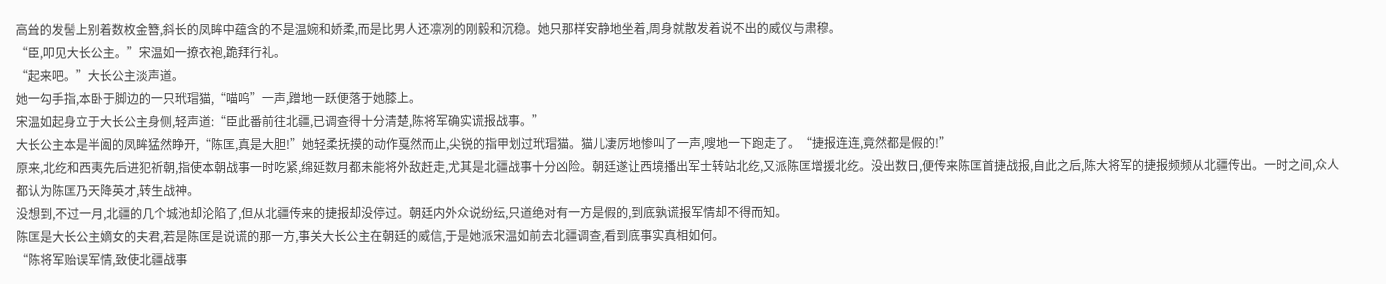高耸的发髻上别着数枚金簪,斜长的凤眸中蕴含的不是温婉和娇柔,而是比男人还凛冽的刚毅和沉稳。她只那样安静地坐着,周身就散发着说不出的威仪与肃穆。
“臣,叩见大长公主。”宋温如一撩衣袍,跪拜行礼。
“起来吧。”大长公主淡声道。
她一勾手指,本卧于脚边的一只玳瑁猫,“喵呜”一声,蹭地一跃便落于她膝上。
宋温如起身立于大长公主身侧,轻声道:“臣此番前往北疆,已调查得十分清楚,陈将军确实谎报战事。”
大长公主本是半阖的凤眸猛然睁开,“陈匡,真是大胆!”她轻柔抚摸的动作戛然而止,尖锐的指甲划过玳瑁猫。猫儿凄厉地惨叫了一声,嗖地一下跑走了。“捷报连连,竟然都是假的!”
原来,北纥和西夷先后进犯祈朝,指使本朝战事一时吃紧,绵延数月都未能将外敌赶走,尤其是北疆战事十分凶险。朝廷遂让西境播出军士转站北纥,又派陈匡增援北纥。没出数日,便传来陈匡首捷战报,自此之后,陈大将军的捷报频频从北疆传出。一时之间,众人都认为陈匡乃天降英才,转生战神。
没想到,不过一月,北疆的几个城池却沦陷了,但从北疆传来的捷报却没停过。朝廷内外众说纷纭,只道绝对有一方是假的,到底孰谎报军情却不得而知。
陈匡是大长公主嫡女的夫君,若是陈匡是说谎的那一方,事关大长公主在朝廷的威信,于是她派宋温如前去北疆调查,看到底事实真相如何。
“陈将军贻误军情,致使北疆战事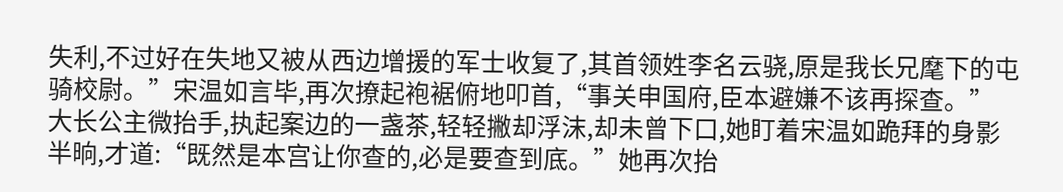失利,不过好在失地又被从西边增援的军士收复了,其首领姓李名云骁,原是我长兄麾下的屯骑校尉。”宋温如言毕,再次撩起袍裾俯地叩首,“事关申国府,臣本避嫌不该再探查。”
大长公主微抬手,执起案边的一盏茶,轻轻撇却浮沫,却未曾下口,她盯着宋温如跪拜的身影半晌,才道:“既然是本宫让你查的,必是要查到底。”她再次抬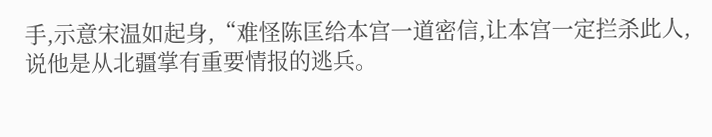手,示意宋温如起身,“难怪陈匡给本宫一道密信,让本宫一定拦杀此人,说他是从北疆掌有重要情报的逃兵。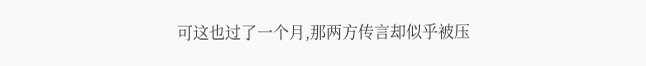可这也过了一个月,那两方传言却似乎被压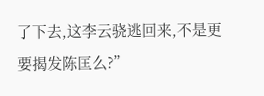了下去,这李云骁逃回来,不是更要揭发陈匡么?”